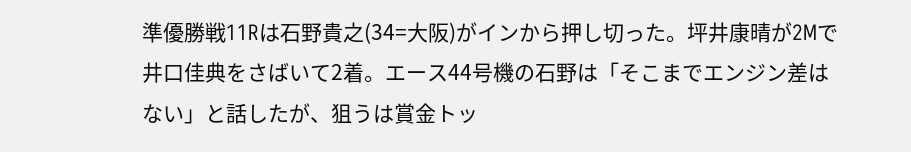準優勝戦11Rは石野貴之(34=大阪)がインから押し切った。坪井康晴が2Mで井口佳典をさばいて2着。エース44号機の石野は「そこまでエンジン差はない」と話したが、狙うは賞金トッ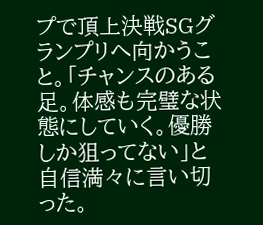プで頂上決戦SGグランプリへ向かうこと。「チャンスのある足。体感も完璧な状態にしていく。優勝しか狙ってない」と自信満々に言い切った。